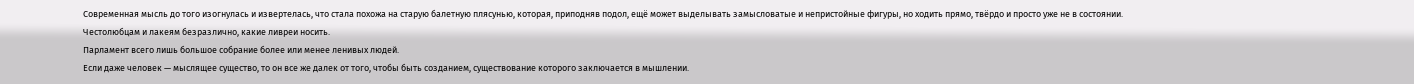Современная мысль до того изогнулась и извертелась, что стала похожа на старую балетную плясунью, которая, приподняв подол, ещё может выделывать замысловатые и непристойные фигуры, но ходить прямо, твёрдо и просто уже не в состоянии.
Честолюбцам и лакеям безразлично, какие ливреи носить.
Парламент всего лишь большое собрание более или менее ленивых людей.
Если даже человек — мыслящее существо, то он все же далек от того, чтобы быть созданием, существование которого заключается в мышлении.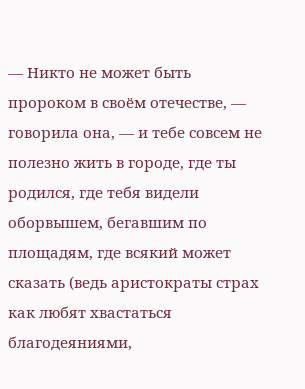— Никто не может быть пророком в своём отечестве, — говорила она, — и тебе совсем не полезно жить в городе, где ты родился, где тебя видели оборвышем, бегавшим по площадям, где всякий может сказать (ведь аристократы страх как любят хвастаться благодеяниями,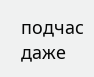подчас даже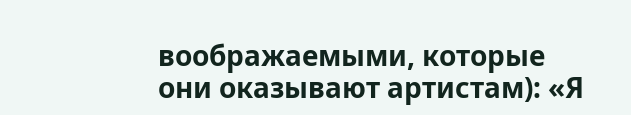воображаемыми, которые они оказывают артистам): «Я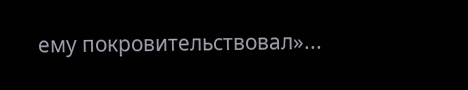ему покровительствовал»...